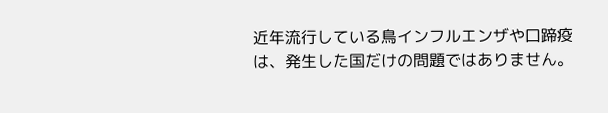近年流行している鳥インフルエンザや口蹄疫は、発生した国だけの問題ではありません。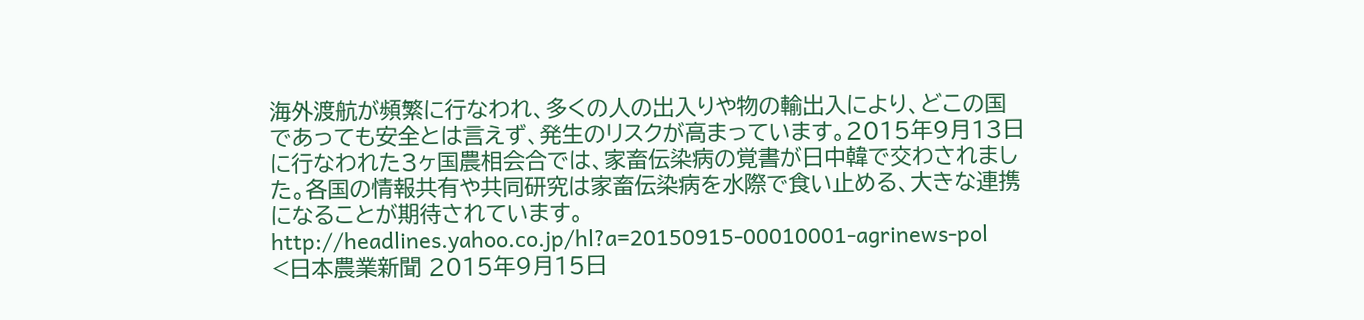海外渡航が頻繁に行なわれ、多くの人の出入りや物の輸出入により、どこの国であっても安全とは言えず、発生のリスクが高まっています。2015年9月13日に行なわれた3ヶ国農相会合では、家畜伝染病の覚書が日中韓で交わされました。各国の情報共有や共同研究は家畜伝染病を水際で食い止める、大きな連携になることが期待されています。
http://headlines.yahoo.co.jp/hl?a=20150915-00010001-agrinews-pol
<日本農業新聞 2015年9月15日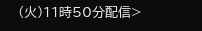(火)11時50分配信>